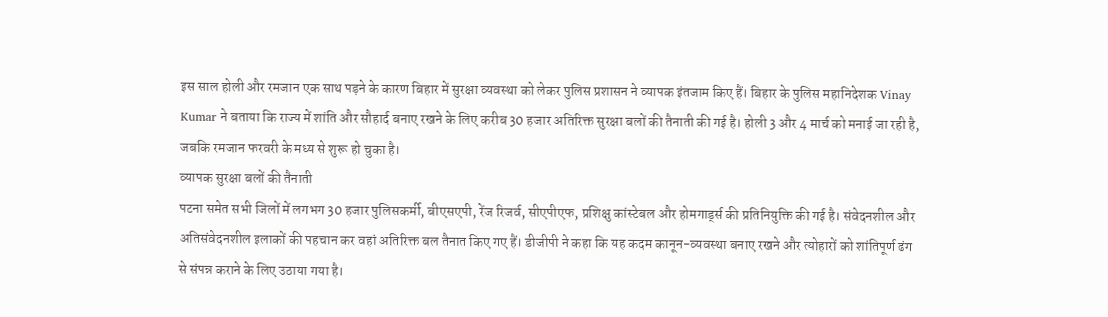इस साल होली और रमजान एक साथ पड़ने के कारण बिहार में सुरक्षा व्यवस्था को लेकर पुलिस प्रशासन ने व्यापक इंतजाम किए हैं। बिहार के पुलिस महानिदेशक Vinay Kumar ने बताया कि राज्य में शांति और सौहार्द बनाए रखने के लिए करीब 30 हजार अतिरिक्त सुरक्षा बलों की तैनाती की गई है। होली 3 और 4 मार्च को मनाई जा रही है, जबकि रमजान फरवरी के मध्य से शुरू हो चुका है।
व्यापक सुरक्षा बलों की तैनाती
पटना समेत सभी जिलों में लगभग 30 हजार पुलिसकर्मी, बीएसएपी, रेंज रिजर्व, सीएपीएफ, प्रशिक्षु कांस्टेबल और होमगार्ड्स की प्रतिनियुक्ति की गई है। संवेदनशील और अतिसंवेदनशील इलाकों की पहचान कर वहां अतिरिक्त बल तैनात किए गए हैं। डीजीपी ने कहा कि यह कदम कानून-व्यवस्था बनाए रखने और त्योहारों को शांतिपूर्ण ढंग से संपन्न कराने के लिए उठाया गया है।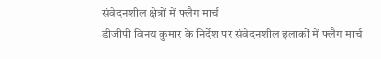संवेदनशील क्षेत्रों में फ्लैग मार्च
डीजीपी विनय कुमार के निर्देश पर संवेदनशील इलाकों में फ्लैग मार्च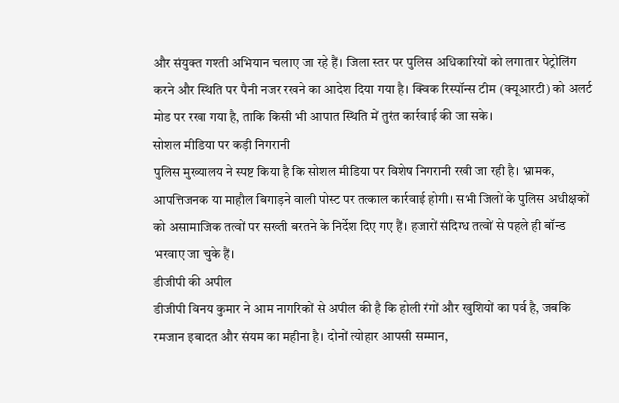और संयुक्त गश्ती अभियान चलाए जा रहे हैं। जिला स्तर पर पुलिस अधिकारियों को लगातार पेट्रोलिंग करने और स्थिति पर पैनी नजर रखने का आदेश दिया गया है। क्विक रिस्पॉन्स टीम (क्यूआरटी) को अलर्ट मोड पर रखा गया है, ताकि किसी भी आपात स्थिति में तुरंत कार्रवाई की जा सके।
सोशल मीडिया पर कड़ी निगरानी
पुलिस मुख्यालय ने स्पष्ट किया है कि सोशल मीडिया पर विशेष निगरानी रखी जा रही है। भ्रामक, आपत्तिजनक या माहौल बिगाड़ने वाली पोस्ट पर तत्काल कार्रवाई होगी। सभी जिलों के पुलिस अधीक्षकों को असामाजिक तत्वों पर सख्ती बरतने के निर्देश दिए गए हैं। हजारों संदिग्ध तत्वों से पहले ही बॉन्ड भरवाए जा चुके हैं।
डीजीपी की अपील
डीजीपी विनय कुमार ने आम नागरिकों से अपील की है कि होली रंगों और खुशियों का पर्व है, जबकि रमजान इबादत और संयम का महीना है। दोनों त्योहार आपसी सम्मान,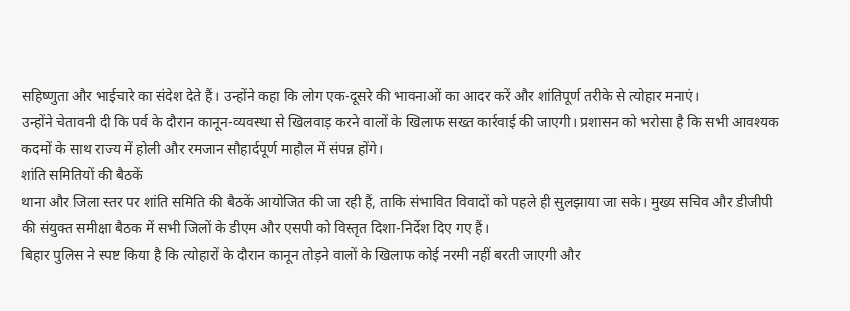सहिष्णुता और भाईचारे का संदेश देते हैं। उन्होंने कहा कि लोग एक-दूसरे की भावनाओं का आदर करें और शांतिपूर्ण तरीके से त्योहार मनाएं।
उन्होंने चेतावनी दी कि पर्व के दौरान कानून-व्यवस्था से खिलवाड़ करने वालों के खिलाफ सख्त कार्रवाई की जाएगी। प्रशासन को भरोसा है कि सभी आवश्यक कदमों के साथ राज्य में होली और रमजान सौहार्दपूर्ण माहौल में संपन्न होंगे।
शांति समितियों की बैठकें
थाना और जिला स्तर पर शांति समिति की बैठकें आयोजित की जा रही हैं, ताकि संभावित विवादों को पहले ही सुलझाया जा सके। मुख्य सचिव और डीजीपी की संयुक्त समीक्षा बैठक में सभी जिलों के डीएम और एसपी को विस्तृत दिशा-निर्देश दिए गए हैं।
बिहार पुलिस ने स्पष्ट किया है कि त्योहारों के दौरान कानून तोड़ने वालों के खिलाफ कोई नरमी नहीं बरती जाएगी और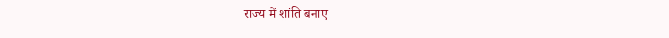राज्य में शांति बनाए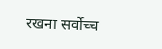रखना सर्वोच्च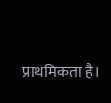प्राथमिकता है।